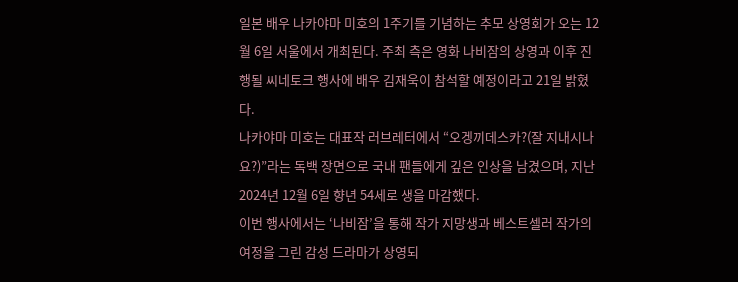일본 배우 나카야마 미호의 1주기를 기념하는 추모 상영회가 오는 12월 6일 서울에서 개최된다. 주최 측은 영화 나비잠의 상영과 이후 진행될 씨네토크 행사에 배우 김재욱이 참석할 예정이라고 21일 밝혔다.
나카야마 미호는 대표작 러브레터에서 “오겡끼데스카?(잘 지내시나요?)”라는 독백 장면으로 국내 팬들에게 깊은 인상을 남겼으며, 지난 2024년 12월 6일 향년 54세로 생을 마감했다.
이번 행사에서는 ‘나비잠’을 통해 작가 지망생과 베스트셀러 작가의 여정을 그린 감성 드라마가 상영되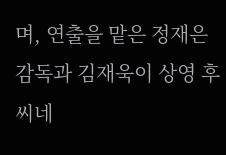며, 연출을 맡은 정재은 감독과 김재욱이 상영 후 씨네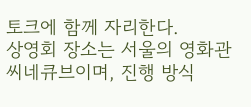토크에 함께 자리한다.
상영회 장소는 서울의 영화관 씨네큐브이며, 진행 방식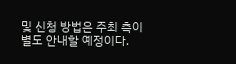및 신청 방법은 주최 측이 별도 안내할 예정이다.